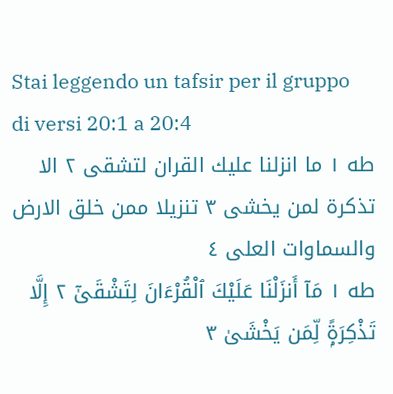Stai leggendo un tafsir per il gruppo di versi 20:1 a 20:4
طه ١ ما انزلنا عليك القران لتشقى ٢ الا تذكرة لمن يخشى ٣ تنزيلا ممن خلق الارض والسماوات العلى ٤
طه ١ مَآ أَنزَلْنَا عَلَيْكَ ٱلْقُرْءَانَ لِتَشْقَىٰٓ ٢ إِلَّا تَذْكِرَةًۭ لِّمَن يَخْشَىٰ ٣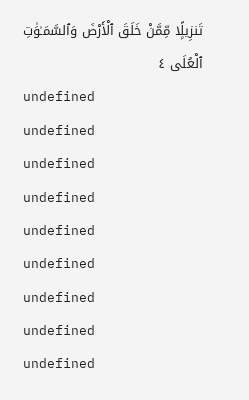تَنزِيلًۭا مِّمَّنْ خَلَقَ ٱلْأَرْضَ وَٱلسَّمَـٰوَٰتِ ٱلْعُلَى ٤
undefined
undefined
undefined
undefined
undefined
undefined
undefined
undefined
undefined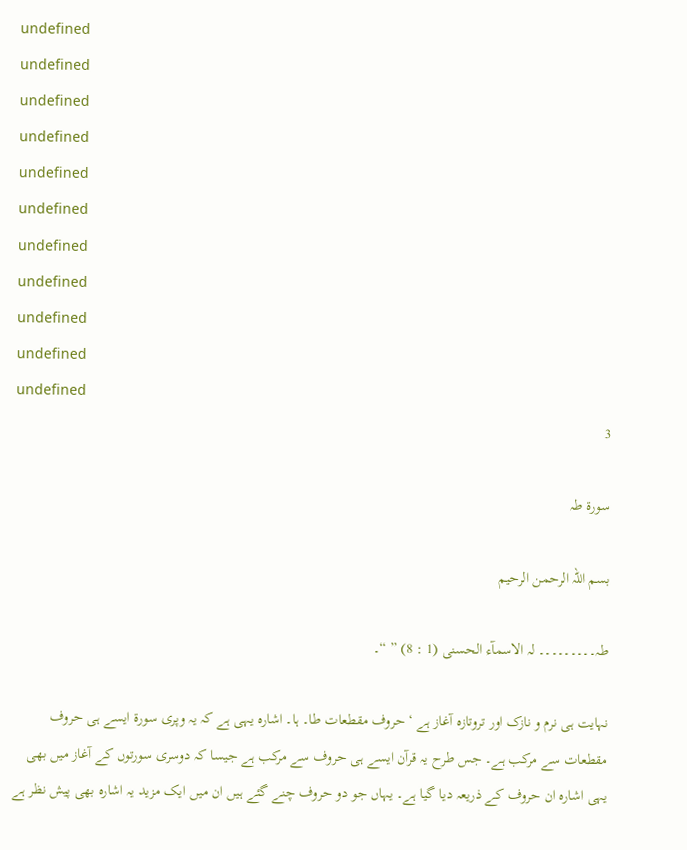undefined
undefined
undefined
undefined
undefined
undefined
undefined
undefined
undefined
undefined
undefined
3

سورة طہ

بسم اللہ الرحمن الرحیم

طہ۔۔۔۔۔۔۔۔۔ لہ الاسمآء الحسنی (1 : 8) ” “۔

نہایت ہی نرم و نازک اور تروتازہ آغاز ہے ‘ حروف مقطعات طا۔ ہا۔ اشارہ یہی ہے کہ یہ وپری سورة ایسے ہی حروف مقطعات سے مرکب ہے۔ جس طرح یہ قرآن ایسے ہی حروف سے مرکب ہے جیسا کہ دوسری سورتوں کے آغاز میں بھی یہی اشارہ ان حروف کے ذریعہ دیا گیا ہے۔ یہاں جو دو حروف چنے گئے ہیں ان میں ایک مزید یہ اشارہ بھی پیش نظر ہے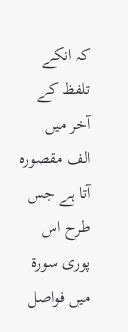کہ انکے تلفظ کے آخر میں الف مقصورہ آتا ہے جس طرح اس پوری سورة میں فواصل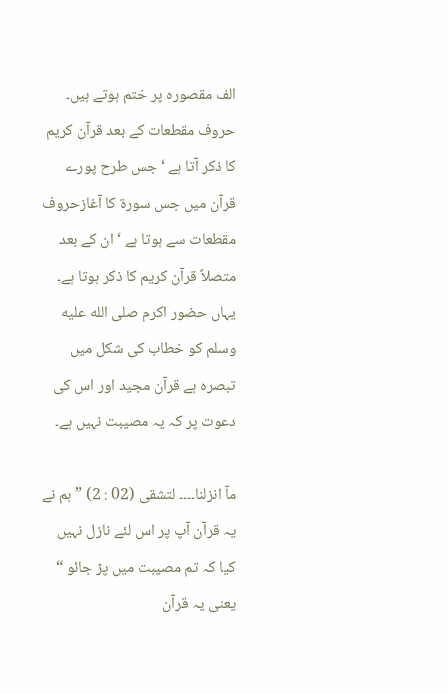الف مقصورہ پر ختم ہوتے ہیں۔ حروف مقطعات کے بعد قرآن کریم کا ذکر آتا ہے ‘ جس طرح پورے قرآن میں جس سورة کا آغازحروف مقطعات سے ہوتا ہے ‘ ان کے بعد متصلاً قرآن کریم کا ذکر ہوتا ہے۔ یہاں حضور اکرم صلى الله عليه وسلم کو خطاب کی شکل میں تبصرہ ہے قرآن مجید اور اس کی دعوت پر کہ یہ مصیبت نہیں ہے۔

مآ انزلنا۔۔۔۔ لتشقی (02 : 2) ” ہم نے یہ قرآن آپ پر اس لئے نازل نہیں کیا کہ تم مصیبت میں پڑ جائو “ یعنی یہ قرآن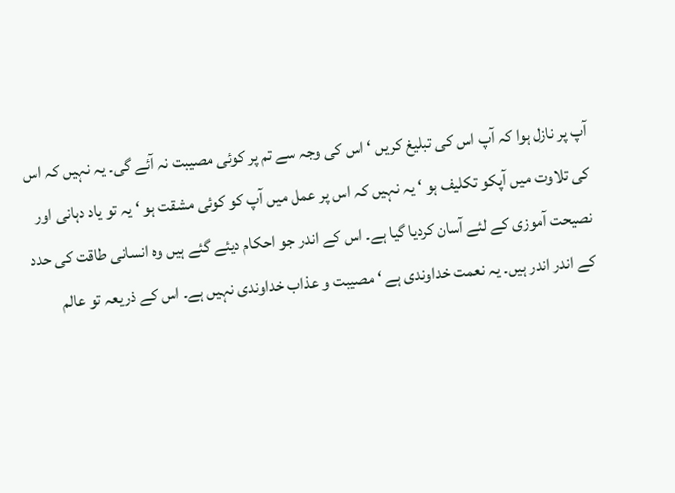آپ پر نازل ہوا کہ آپ اس کی تبلیغ کریں ‘ اس کی وجہ سے تم پر کوئی مصیبت نہ آئے گی۔ یہ نہیں کہ اس کی تلاوت میں آپکو تکلیف ہو ‘ یہ نہیں کہ اس پر عمل میں آپ کو کوئی مشقت ہو ‘ یہ تو یاد دہانی اور نصیحت آموزی کے لئے آسان کردیا گیا ہے۔ اس کے اندر جو احکام دیئے گئے ہیں وہ انسانی طاقت کی حدد کے اندر اندر ہیں۔ یہ نعمت خداوندی ہے ‘ مصیبت و عذاب خداوندی نہیں ہے۔ اس کے ذریعہ تو عالم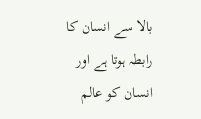بالا سے انسان کا رابطہ ہوتا ہے اور انسان کو عالم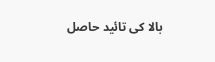بالا کی تائید حاصل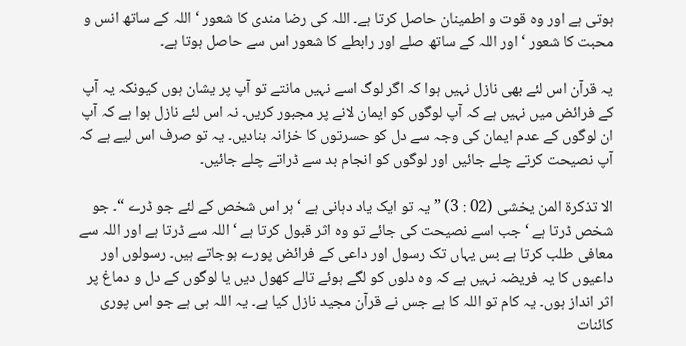ہوتی ہے اور وہ قوت و اطمینان حاصل کرتا ہے۔ اللہ کی رضا مندی کا شعور ‘ اللہ کے ساتھ انس و محبت کا شعور ‘ اور اللہ کے ساتھ صلے اور رابطے کا شعور اس سے حاصل ہوتا ہے۔

یہ قرآن اس لئے بھی نازل نہیں ہوا کہ اگر لوگ اسے نہیں مانتے تو آپ پر یشان ہوں کیونکہ یہ آپ کے فرائض میں نہیں ہے کہ آپ لوگوں کو ایمان لانے پر مجبور کریں۔ نہ اس لئے نازل ہوا ہے کہ آپ ان لوگوں کے عدم ایمان کی وجہ سے دل کو حسرتوں کا خزانہ بنادیں۔ یہ تو صرف اس لیے ہے کہ آپ نصیحت کرتے چلے جائیں اور لوگوں کو انجام بد سے ڈراتے چلے جائیں۔

الا تذکرۃ المن یخشی (02 : 3) ” یہ تو ایک یاد دہانی ہے ‘ ہر اس شخص کے لئے جو ڈرے “۔ جو شخص ڈرتا ہے ‘ جب اسے نصیحت کی جائے تو وہ اثر قبول کرتا ہے ‘ اللہ سے ڈرتا ہے اور اللہ سے معافی طلب کرتا ہے بس یہاں تک رسول اور داعی کے فرائض پورے ہوجاتے ہیں۔ رسولوں اور داعیوں کا یہ فریضہ نہیں ہے کہ وہ دلوں کو لگے ہوئے تالے کھول دیں یا لوگوں کے دل و دماغ پر اثر انداز ہوں۔ یہ کام تو اللہ کا ہے جس نے قرآن مجید نازل کیا ہے۔ یہ اللہ ہی ہے جو اس پوری کائنات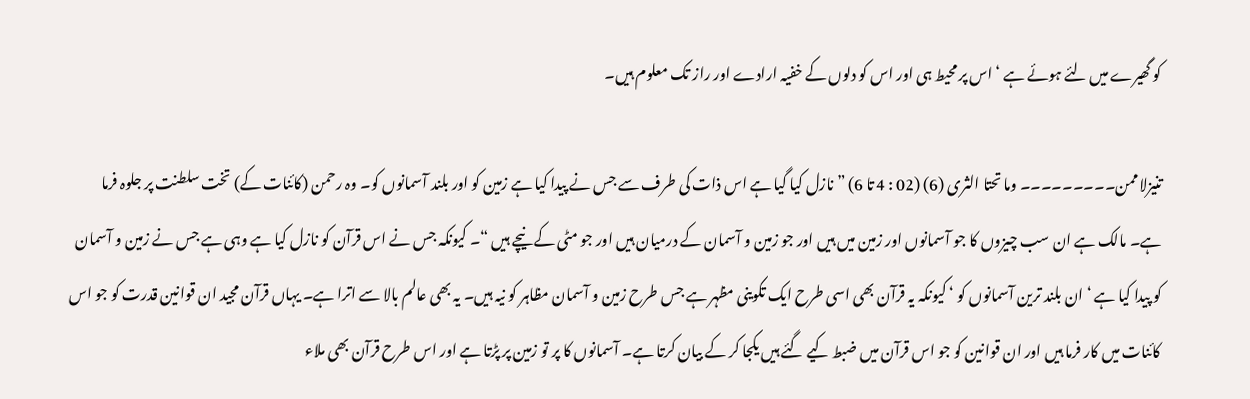کو گھیرے میں لئے ہوئے ہے ‘ اس پر محیط ہی اور اس کو دلوں کے خفیہ ارادے اور راز تک معلوم ہیں۔

تنیزلا ممن۔۔۔۔۔۔۔۔۔ وما تحتا الثری (6) (02 : 4 تا 6) ” نازل کیا گیا ہے اس ذات کی طرف سے جس نے پیدا کیا ہے زمین کو اور بلند آسمانوں کو۔ وہ رحمن (کائنات کے) تخت سلطنت پر جلوہ فرما ہے۔ مالک ہے ان سب چیزوں کا جو آسمانوں اور زمین میں ہیں اور جو زمین و آسمان کے درمیان ہیں اور جو مٹی کے نیچے ہیں “۔ کیونکہ جس نے اس قرآن کو نازل کیا ہے وہی ہے جس نے زمین و آسمان کو پیدا کیا ہے ‘ ان بلند ترین آسمانوں کو ‘ کیونکہ یہ قرآن بھی اسی طرح ایک تکوینی مظہر ہے جس طرح زمین و آسمان مظاہر کو نیہ ہیں۔ یہ بھی عالم بالا سے اترا ہے۔ یہاں قرآن مجید ان قوانین قدرت کو جو اس کائنات میں کار فرما ہیں اور ان قوانین کو جو اس قرآن میں ضبط کیے گئے ہیں یکجا کر کے بیان کرتا ہے۔ آسمانوں کا پر تو زمین پر پڑتا ہے اور اس طرح قرآن بھی ملاء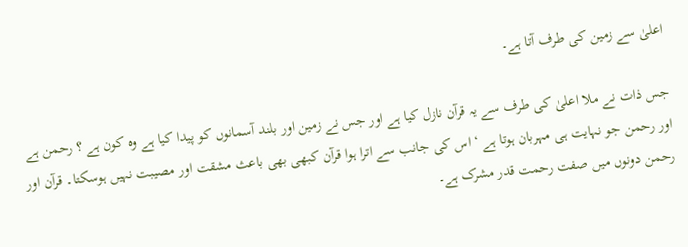اعلیٰ سے زمین کی طرف آتا ہے۔

جس ذات نے ملا اعلیٰ کی طرف سے یہ قرآن نازل کیا ہے اور جس نے زمین اور بلند آسمانوں کو پیدا کیا ہے وہ کون ہے ؟ رحمن ہے اور رحمن جو نہایت ہی مہربان ہوتا ہے ‘ اس کی جانب سے اترا ہوا قرآن کبھی بھی باعث مشقت اور مصیبت نہیں ہوسکتا۔ قرآن اور رحمن دونوں میں صفت رحمت قدر مشرک ہے۔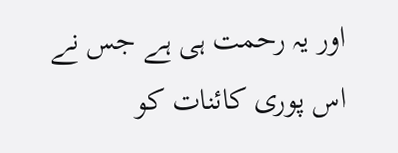اور یہ رحمت ہی ہے جس نے اس پوری کائنات کو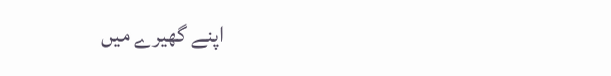اپنے گھیرے میں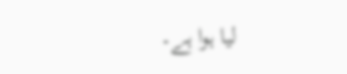لیا ہوا ہے۔